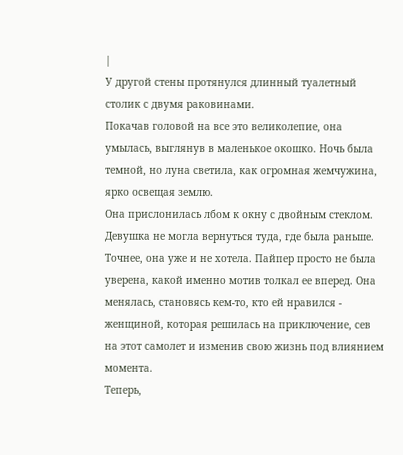|
У другой стены протянулся длинный туалетный столик с двумя раковинами.
Покачав головой на все это великолепие, она умылась, выглянув в маленькое окошко. Ночь была темной, но луна светила, как огромная жемчужина, ярко освещая землю.
Она прислонилась лбом к окну с двойным стеклом. Девушка не могла вернуться туда, где была раньше. Точнее, она уже и не хотела. Пайпер просто не была уверена, какой именно мотив толкал ее вперед. Она менялась, становясь кем-то, кто ей нравился - женщиной, которая решилась на приключение, сев на этот самолет и изменив свою жизнь под влиянием момента.
Теперь,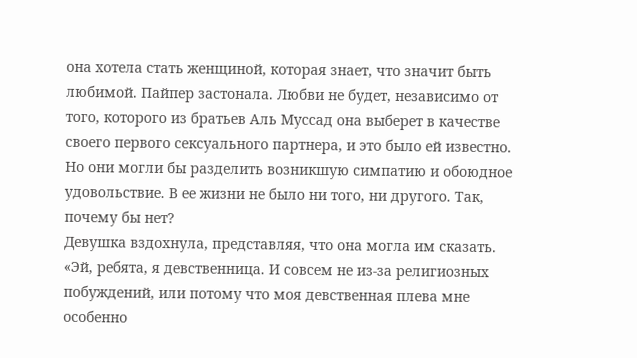она хотела стать женщиной, которая знает, что значит быть любимой. Пайпер застонала. Любви не будет, независимо от того, которого из братьев Аль Муссад она выберет в качестве своего первого сексуального партнера, и это было ей известно.
Но они могли бы разделить возникшую симпатию и обоюдное удовольствие. В ее жизни не было ни того, ни другого. Так, почему бы нет?
Девушка вздохнула, представляя, что она могла им сказать.
«Эй, ребята, я девственница. И совсем не из-за религиозных побуждений, или потому что моя девственная плева мне особенно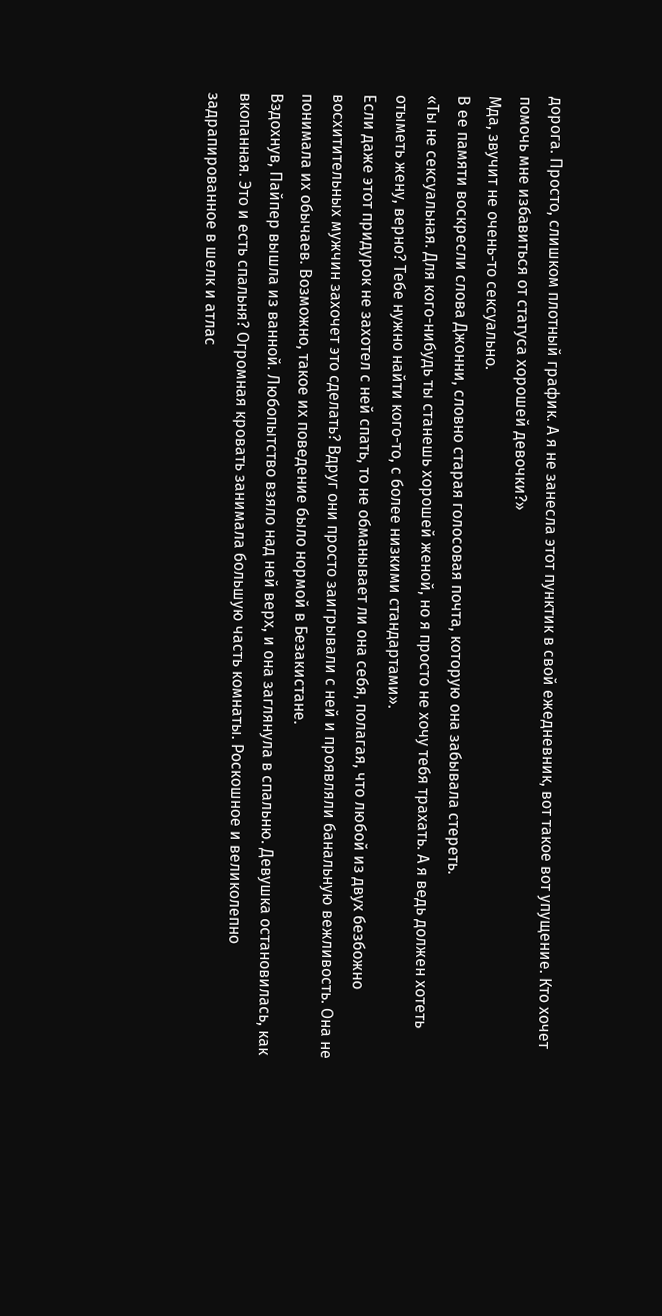дорога. Просто, слишком плотный график. А я не занесла этот пунктик в свой ежедневник, вот такое вот упущение. Кто хочет помочь мне избавиться от статуса хорошей девочки?»
Мда, звучит не очень-то сексуально.
В ее памяти воскресли слова Джонни, словно старая голосовая почта, которую она забывала стереть.
«Ты не сексуальная. Для кого-нибудь ты станешь хорошей женой, но я просто не хочу тебя трахать. А я ведь должен хотеть отыметь жену, верно? Тебе нужно найти кого-то, с более низкими стандартами».
Если даже этот придурок не захотел с ней спать, то не обманывает ли она себя, полагая, что любой из двух безбожно восхитительных мужчин захочет это сделать? Вдруг они просто заигрывали с ней и проявляли банальную вежливость. Она не понимала их обычаев. Возможно, такое их поведение было нормой в Безакистане.
Вздохнув, Пайпер вышла из ванной. Любопытство взяло над ней верх, и она заглянула в спальню. Девушка остановилась, как вкопанная. Это и есть спальня? Огромная кровать занимала большую часть комнаты. Роскошное и великолепно задрапированное в шелк и атлас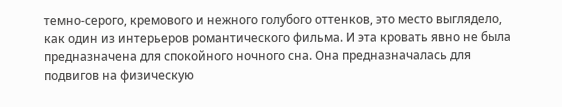темно-серого, кремового и нежного голубого оттенков, это место выглядело, как один из интерьеров романтического фильма. И эта кровать явно не была предназначена для спокойного ночного сна. Она предназначалась для подвигов на физическую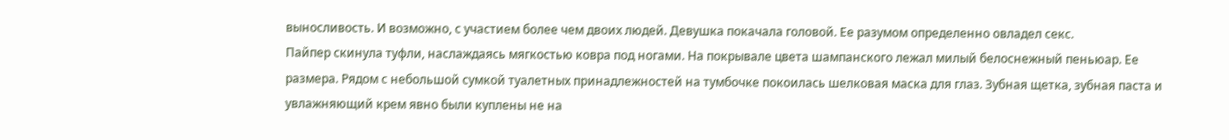выносливость. И возможно, с участием более чем двоих людей. Девушка покачала головой. Ее разумом определенно овладел секс.
Пайпер скинула туфли, наслаждаясь мягкостью ковра под ногами. На покрывале цвета шампанского лежал милый белоснежный пеньюар. Ее размера. Рядом с небольшой сумкой туалетных принадлежностей на тумбочке покоилась шелковая маска для глаз. Зубная щетка, зубная паста и увлажняющий крем явно были куплены не на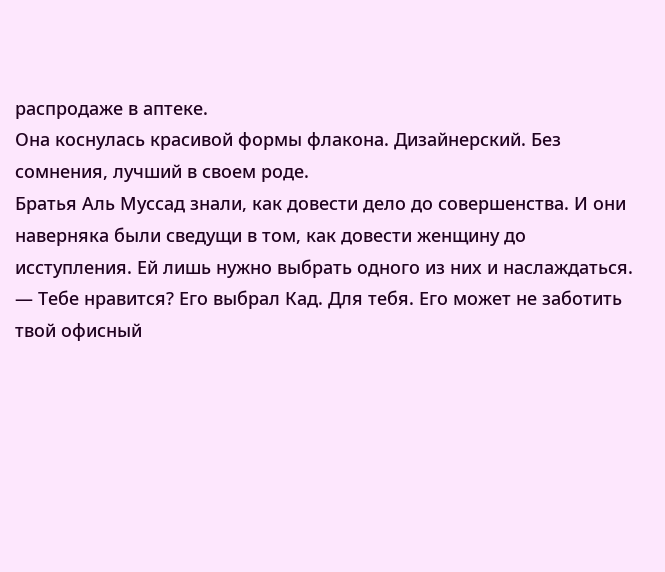распродаже в аптеке.
Она коснулась красивой формы флакона. Дизайнерский. Без сомнения, лучший в своем роде.
Братья Аль Муссад знали, как довести дело до совершенства. И они наверняка были сведущи в том, как довести женщину до исступления. Ей лишь нужно выбрать одного из них и наслаждаться.
— Тебе нравится? Его выбрал Кад. Для тебя. Его может не заботить твой офисный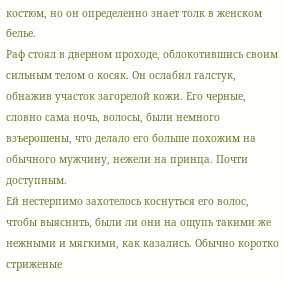костюм, но он определенно знает толк в женском белье.
Раф стоял в дверном проходе, облокотившись своим сильным телом о косяк. Он ослабил галстук, обнажив участок загорелой кожи. Его черные, словно сама ночь, волосы, были немного взъерошены, что делало его больше похожим на обычного мужчину, нежели на принца. Почти доступным.
Ей нестерпимо захотелось коснуться его волос, чтобы выяснить, были ли они на ощупь такими же нежными и мягкими, как казались. Обычно коротко стриженые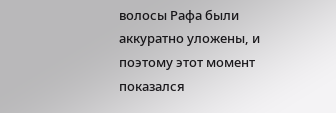волосы Рафа были аккуратно уложены, и поэтому этот момент показался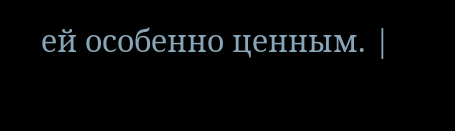ей особенно ценным. |